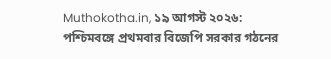Muthokotha.in, ১৯ আগস্ট ২০২৬: পশ্চিমবঙ্গে প্রথমবার বিজেপি সরকার গঠনের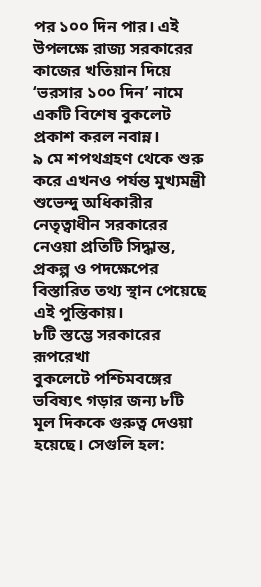পর ১০০ দিন পার। এই উপলক্ষে রাজ্য সরকারের কাজের খতিয়ান দিয়ে ‘ভরসার ১০০ দিন’ নামে একটি বিশেষ বুকলেট প্রকাশ করল নবান্ন।
৯ মে শপথগ্রহণ থেকে শুরু করে এখনও পর্যন্ত মুখ্যমন্ত্রী শুভেন্দু অধিকারীর নেতৃত্বাধীন সরকারের নেওয়া প্রতিটি সিদ্ধান্ত, প্রকল্প ও পদক্ষেপের বিস্তারিত তথ্য স্থান পেয়েছে এই পুস্তিকায়।
৮টি স্তম্ভে সরকারের রূপরেখা
বুকলেটে পশ্চিমবঙ্গের ভবিষ্যৎ গড়ার জন্য ৮টি মূল দিককে গুরুত্ব দেওয়া হয়েছে। সেগুলি হল: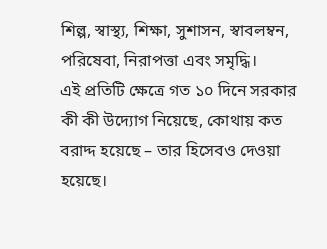শিল্প, স্বাস্থ্য, শিক্ষা, সুশাসন, স্বাবলম্বন, পরিষেবা, নিরাপত্তা এবং সমৃদ্ধি।
এই প্রতিটি ক্ষেত্রে গত ১০ দিনে সরকার কী কী উদ্যোগ নিয়েছে, কোথায় কত বরাদ্দ হয়েছে – তার হিসেবও দেওয়া হয়েছে।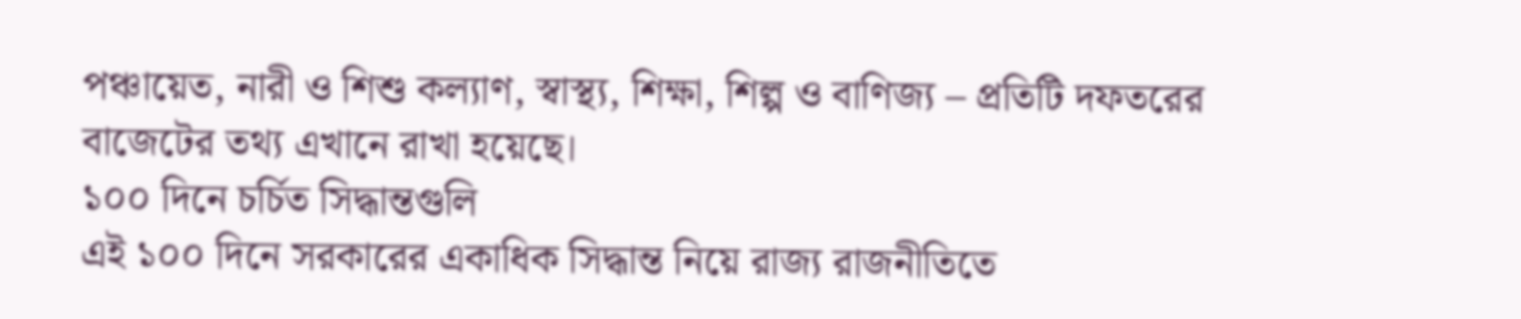পঞ্চায়েত, নারী ও শিশু কল্যাণ, স্বাস্থ্য, শিক্ষা, শিল্প ও বাণিজ্য – প্রতিটি দফতরের বাজেটের তথ্য এখানে রাখা হয়েছে।
১০০ দিনে চর্চিত সিদ্ধান্তগুলি
এই ১০০ দিনে সরকারের একাধিক সিদ্ধান্ত নিয়ে রাজ্য রাজনীতিতে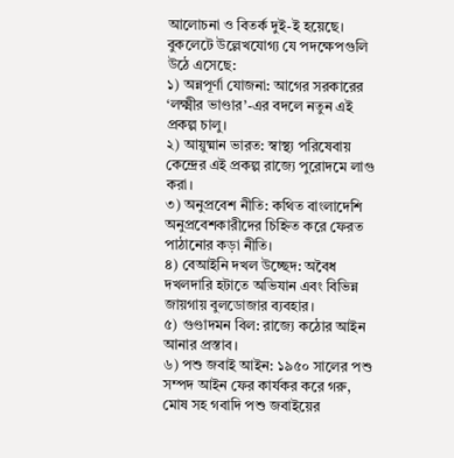আলোচনা ও বিতর্ক দুই-ই হয়েছে। বুকলেটে উল্লেখযোগ্য যে পদক্ষেপগুলি উঠে এসেছে:
১) অন্নপূর্ণা যোজনা: আগের সরকারের ‘লক্ষ্মীর ভাণ্ডার’-এর বদলে নতুন এই প্রকল্প চালু।
২) আয়ুষ্মান ভারত: স্বাস্থ্য পরিষেবায় কেন্দ্রের এই প্রকল্প রাজ্যে পুরোদমে লাগু করা।
৩) অনুপ্রবেশ নীতি: কথিত বাংলাদেশি অনুপ্রবেশকারীদের চিহ্নিত করে ফেরত পাঠানোর কড়া নীতি।
৪) বেআইনি দখল উচ্ছেদ: অবৈধ দখলদারি হটাতে অভিযান এবং বিভিন্ন জায়গায় বুলডোজার ব্যবহার।
৫) গুণ্ডাদমন বিল: রাজ্যে কঠোর আইন আনার প্রস্তাব।
৬) পশু জবাই আইন: ১৯৫০ সালের পশু সম্পদ আইন ফের কার্যকর করে গরু, মোষ সহ গবাদি পশু জবাইয়ের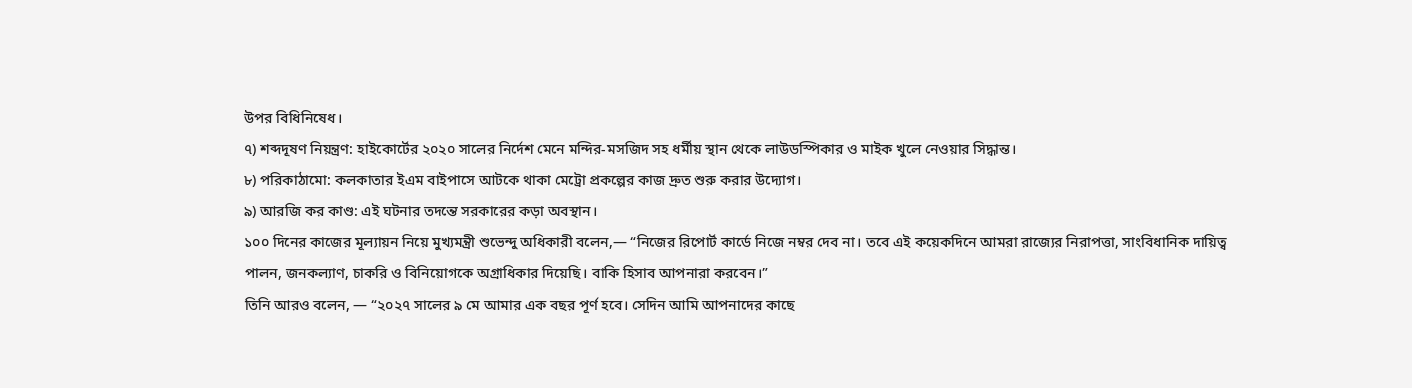উপর বিধিনিষেধ।
৭) শব্দদূষণ নিয়ন্ত্রণ: হাইকোর্টের ২০২০ সালের নির্দেশ মেনে মন্দির-মসজিদ সহ ধর্মীয় স্থান থেকে লাউডস্পিকার ও মাইক খুলে নেওয়ার সিদ্ধান্ত।
৮) পরিকাঠামো: কলকাতার ইএম বাইপাসে আটকে থাকা মেট্রো প্রকল্পের কাজ দ্রুত শুরু করার উদ্যোগ।
৯) আরজি কর কাণ্ড: এই ঘটনার তদন্তে সরকারের কড়া অবস্থান।
১০০ দিনের কাজের মূল্যায়ন নিয়ে মুখ্যমন্ত্রী শুভেন্দু অধিকারী বলেন,— “নিজের রিপোর্ট কার্ডে নিজে নম্বর দেব না। তবে এই কয়েকদিনে আমরা রাজ্যের নিরাপত্তা, সাংবিধানিক দায়িত্ব পালন, জনকল্যাণ, চাকরি ও বিনিয়োগকে অগ্রাধিকার দিয়েছি। বাকি হিসাব আপনারা করবেন।”
তিনি আরও বলেন, — “২০২৭ সালের ৯ মে আমার এক বছর পূর্ণ হবে। সেদিন আমি আপনাদের কাছে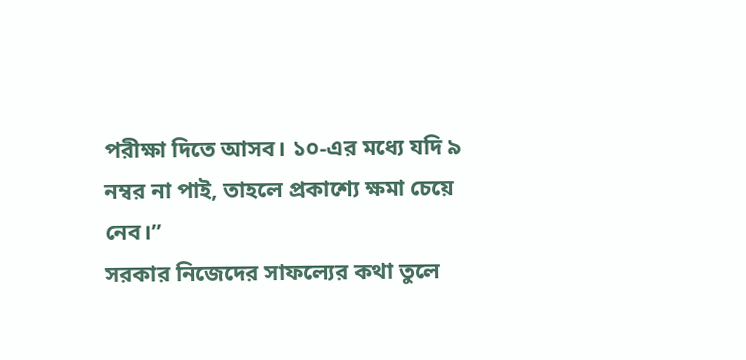পরীক্ষা দিতে আসব। ১০-এর মধ্যে যদি ৯ নম্বর না পাই, তাহলে প্রকাশ্যে ক্ষমা চেয়ে নেব।”
সরকার নিজেদের সাফল্যের কথা তুলে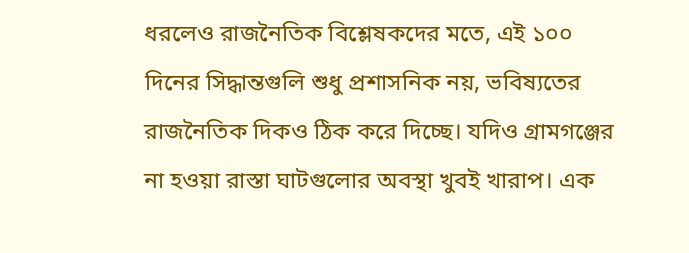ধরলেও রাজনৈতিক বিশ্লেষকদের মতে, এই ১০০ দিনের সিদ্ধান্তগুলি শুধু প্রশাসনিক নয়, ভবিষ্যতের রাজনৈতিক দিকও ঠিক করে দিচ্ছে। যদিও গ্রামগঞ্জের না হওয়া রাস্তা ঘাটগুলোর অবস্থা খুবই খারাপ। এক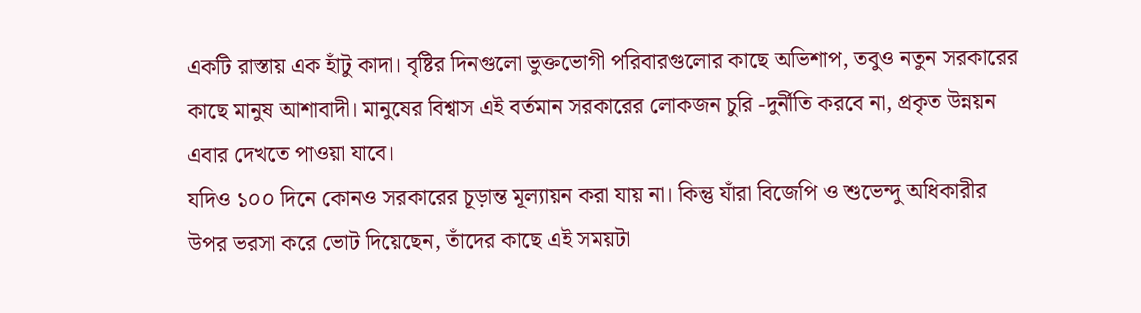একটি রাস্তায় এক হাঁটু কাদা। বৃষ্টির দিনগুলো ভুক্তভোগী পরিবারগুলোর কাছে অভিশাপ, তবুও নতুন সরকারের কাছে মানুষ আশাবাদী। মানুষের বিশ্বাস এই বর্তমান সরকারের লোকজন চুরি -দুর্নীতি করবে না, প্রকৃত উন্নয়ন এবার দেখতে পাওয়া যাবে।
যদিও ১০০ দিনে কোনও সরকারের চূড়ান্ত মূল্যায়ন করা যায় না। কিন্তু যাঁরা বিজেপি ও শুভেন্দু অধিকারীর উপর ভরসা করে ভোট দিয়েছেন, তাঁদের কাছে এই সময়টা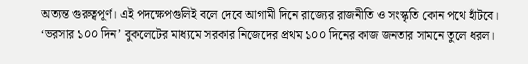অত্যন্ত গুরুত্বপূর্ণ। এই পদক্ষেপগুলিই বলে দেবে আগামী দিনে রাজ্যের রাজনীতি ও সংস্কৃতি কোন পথে হাঁটবে। ‘ভরসার ১০০ দিন’ বুকলেটের মাধ্যমে সরকার নিজেদের প্রথম ১০০ দিনের কাজ জনতার সামনে তুলে ধরল।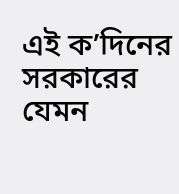এই ক’দিনের সরকারের যেমন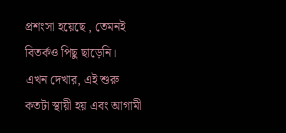প্রশংসা হয়েছে , তেমনই বিতর্কও পিছু ছাড়েনি।
এখন দেখার, এই শুরু কতটা স্থায়ী হয় এবং আগামী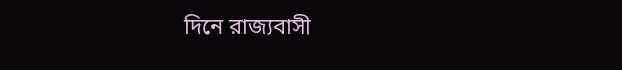দিনে রাজ্যবাসী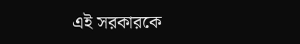এই সরকারকে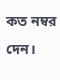কত নম্বর দেন।